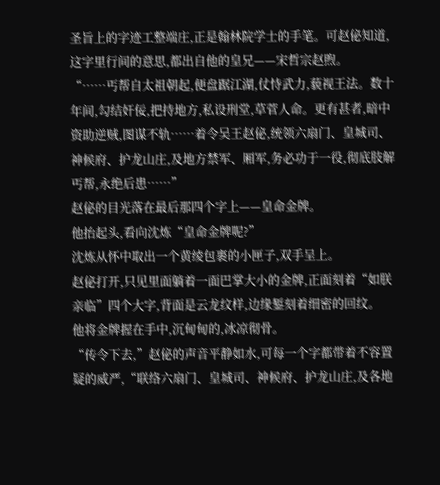圣旨上的字迹工整端庄,正是翰林院学士的手笔。可赵佖知道,这字里行间的意思,都出自他的皇兄——宋哲宗赵煦。
“……丐帮自太祖朝起,便盘踞江湖,仗恃武力,藐视王法。数十年间,勾结奸佞,把持地方,私设刑堂,草菅人命。更有甚者,暗中资助逆贼,图谋不轨……着令吴王赵佖,统领六扇门、皇城司、神候府、护龙山庄,及地方禁军、厢军,务必功于一役,彻底肢解丐帮,永绝后患……”
赵佖的目光落在最后那四个字上——皇命金牌。
他抬起头,看向沈炼“皇命金牌呢?”
沈炼从怀中取出一个黄绫包裹的小匣子,双手呈上。
赵佖打开,只见里面躺着一面巴掌大小的金牌,正面刻着“如朕亲临”四个大字,背面是云龙纹样,边缘錾刻着细密的回纹。
他将金牌握在手中,沉甸甸的,冰凉彻骨。
“传令下去,”赵佖的声音平静如水,可每一个字都带着不容置疑的威严,“联络六扇门、皇城司、神候府、护龙山庄,及各地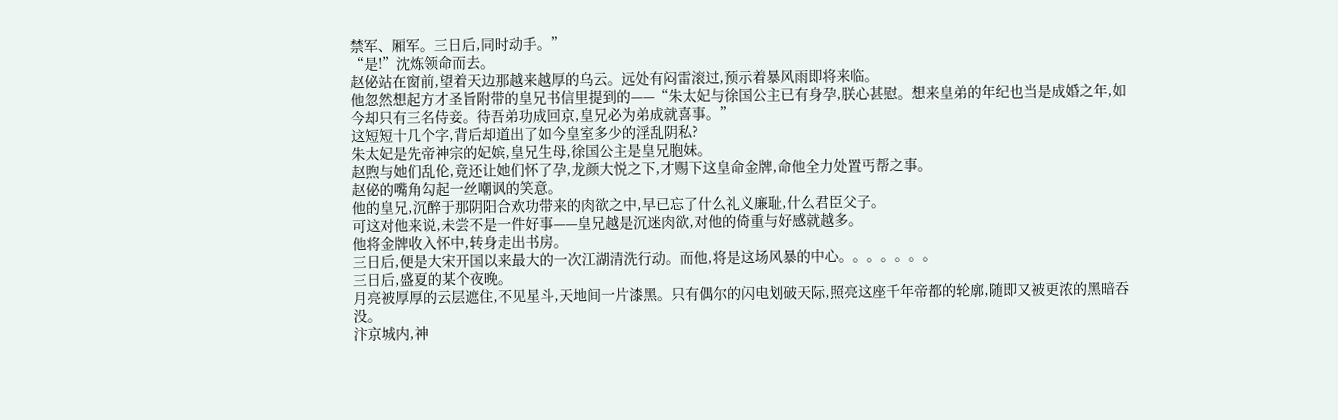禁军、厢军。三日后,同时动手。”
“是!”沈炼领命而去。
赵佖站在窗前,望着天边那越来越厚的乌云。远处有闷雷滚过,预示着暴风雨即将来临。
他忽然想起方才圣旨附带的皇兄书信里提到的——“朱太妃与徐国公主已有身孕,朕心甚慰。想来皇弟的年纪也当是成婚之年,如今却只有三名侍妾。待吾弟功成回京,皇兄必为弟成就喜事。”
这短短十几个字,背后却道出了如今皇室多少的淫乱阴私?
朱太妃是先帝神宗的妃嫔,皇兄生母,徐国公主是皇兄胞妹。
赵煦与她们乱伦,竟还让她们怀了孕,龙颜大悦之下,才赐下这皇命金牌,命他全力处置丐帮之事。
赵佖的嘴角勾起一丝嘲讽的笑意。
他的皇兄,沉醉于那阴阳合欢功带来的肉欲之中,早已忘了什么礼义廉耻,什么君臣父子。
可这对他来说,未尝不是一件好事——皇兄越是沉迷肉欲,对他的倚重与好感就越多。
他将金牌收入怀中,转身走出书房。
三日后,便是大宋开国以来最大的一次江湖清洗行动。而他,将是这场风暴的中心。。。。。。。
三日后,盛夏的某个夜晚。
月亮被厚厚的云层遮住,不见星斗,天地间一片漆黑。只有偶尔的闪电划破天际,照亮这座千年帝都的轮廓,随即又被更浓的黑暗吞没。
汴京城内,神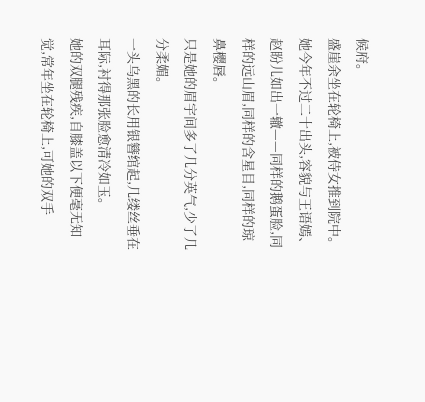候府。
盛崖余坐在轮椅上,被侍女推到院中。
她今年不过二十出头,容貌与王语嫣、赵盼儿如出一辙——同样的鹅蛋脸,同样的远山眉,同样的含星目,同样的琼鼻樱唇。
只是她的眉宇间多了几分英气,少了几分柔媚。
一头乌黑的长用银簪绾起,几缕丝垂在耳际,衬得那张脸愈清冷如玉。
她的双腿残疾,自膝盖以下便毫无知觉,常年坐在轮椅上,可她的双手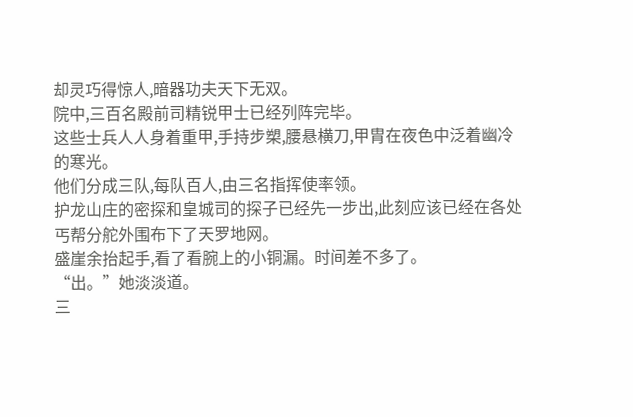却灵巧得惊人,暗器功夫天下无双。
院中,三百名殿前司精锐甲士已经列阵完毕。
这些士兵人人身着重甲,手持步槊,腰悬横刀,甲胄在夜色中泛着幽冷的寒光。
他们分成三队,每队百人,由三名指挥使率领。
护龙山庄的密探和皇城司的探子已经先一步出,此刻应该已经在各处丐帮分舵外围布下了天罗地网。
盛崖余抬起手,看了看腕上的小铜漏。时间差不多了。
“出。”她淡淡道。
三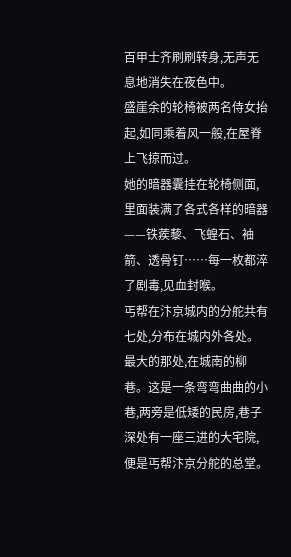百甲士齐刷刷转身,无声无息地消失在夜色中。
盛崖余的轮椅被两名侍女抬起,如同乘着风一般,在屋脊上飞掠而过。
她的暗器囊挂在轮椅侧面,里面装满了各式各样的暗器——铁蒺藜、飞蝗石、袖箭、透骨钉……每一枚都淬了剧毒,见血封喉。
丐帮在汴京城内的分舵共有七处,分布在城内外各处。
最大的那处,在城南的柳巷。这是一条弯弯曲曲的小巷,两旁是低矮的民房,巷子深处有一座三进的大宅院,便是丐帮汴京分舵的总堂。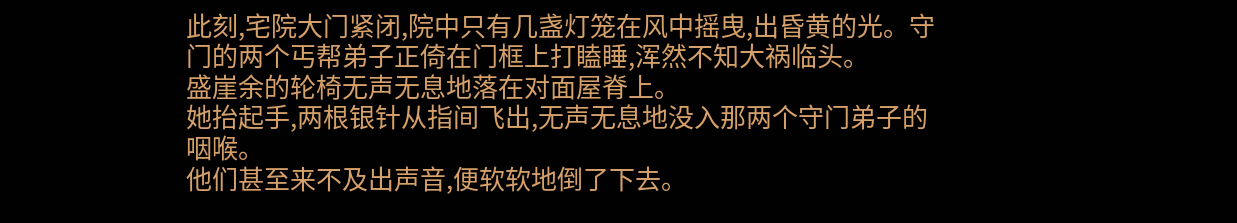此刻,宅院大门紧闭,院中只有几盏灯笼在风中摇曳,出昏黄的光。守门的两个丐帮弟子正倚在门框上打瞌睡,浑然不知大祸临头。
盛崖余的轮椅无声无息地落在对面屋脊上。
她抬起手,两根银针从指间飞出,无声无息地没入那两个守门弟子的咽喉。
他们甚至来不及出声音,便软软地倒了下去。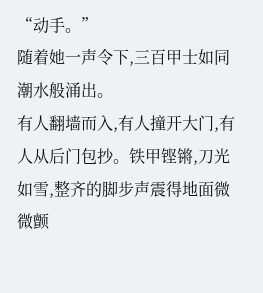“动手。”
随着她一声令下,三百甲士如同潮水般涌出。
有人翻墙而入,有人撞开大门,有人从后门包抄。铁甲铿锵,刀光如雪,整齐的脚步声震得地面微微颤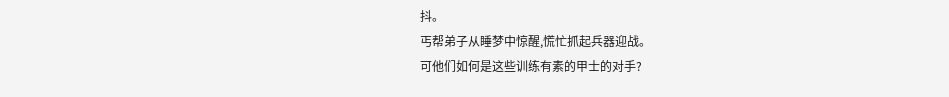抖。
丐帮弟子从睡梦中惊醒,慌忙抓起兵器迎战。
可他们如何是这些训练有素的甲士的对手?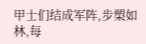甲士们结成军阵,步槊如林,每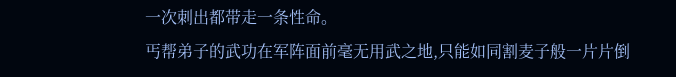一次刺出都带走一条性命。
丐帮弟子的武功在军阵面前毫无用武之地,只能如同割麦子般一片片倒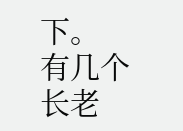下。
有几个长老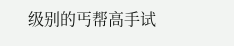级别的丐帮高手试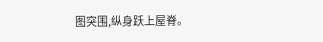图突围,纵身跃上屋脊。